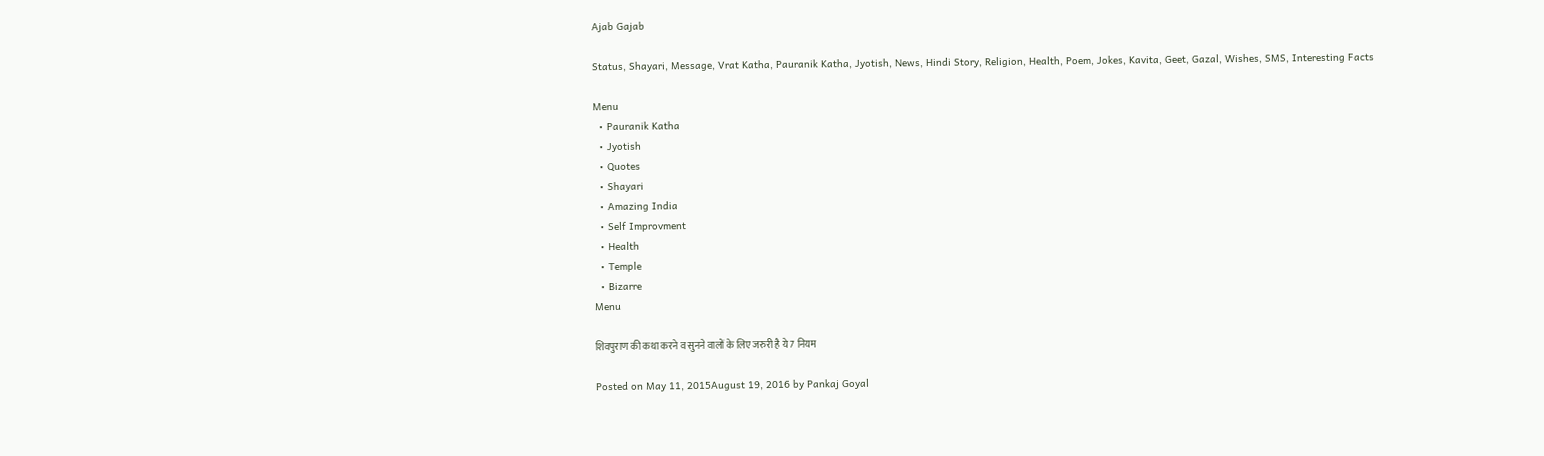Ajab Gajab

Status, Shayari, Message, Vrat Katha, Pauranik Katha, Jyotish, News, Hindi Story, Religion, Health, Poem, Jokes, Kavita, Geet, Gazal, Wishes, SMS, Interesting Facts

Menu
  • Pauranik Katha
  • Jyotish
  • Quotes
  • Shayari
  • Amazing India
  • Self Improvment
  • Health
  • Temple
  • Bizarre
Menu

शिवपुराण की कथा करने व सुनने वालों के लिए जरुरी है ये 7 नियम

Posted on May 11, 2015August 19, 2016 by Pankaj Goyal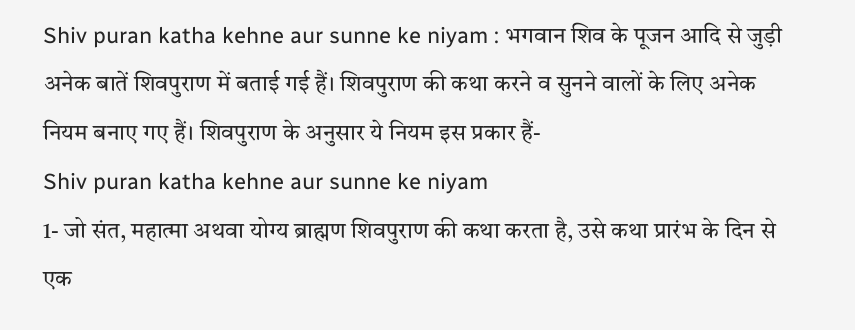Shiv puran katha kehne aur sunne ke niyam : भगवान शिव के पूजन आदि से जुड़ी अनेक बातें शिवपुराण में बताई गई हैं। शिवपुराण की कथा करने व सुनने वालों के लिए अनेक नियम बनाए गए हैं। शिवपुराण के अनुसार ये नियम इस प्रकार हैं-
Shiv puran katha kehne aur sunne ke niyam
1- जो संत, महात्मा अथवा योग्य ब्राह्मण शिवपुराण की कथा करता है, उसे कथा प्रारंभ के दिन से एक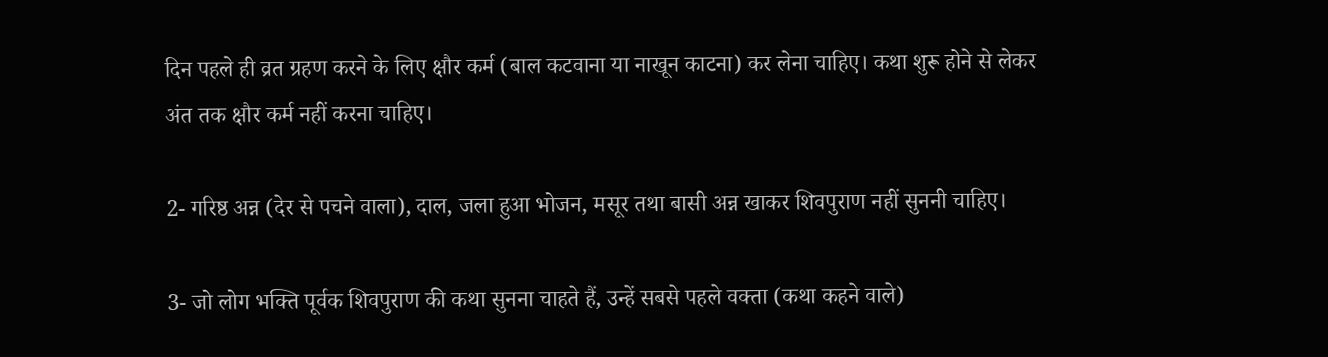दिन पहले ही व्रत ग्रहण करने के लिए क्षौर कर्म (बाल कटवाना या नाखून काटना) कर लेना चाहिए। कथा शुरू होने से लेकर अंत तक क्षौर कर्म नहीं करना चाहिए।

2- गरिष्ठ अन्न (देर से पचने वाला), दाल, जला हुआ भोजन, मसूर तथा बासी अन्न खाकर शिवपुराण नहीं सुननी चाहिए।

3- जो लोग भक्ति पूर्वक शिवपुराण की कथा सुनना चाहते हैं, उन्हें सबसे पहले वक्ता (कथा कहने वाले)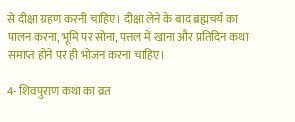से दीक्षा ग्रहण करनी चाहिए। दीक्षा लेने के बाद ब्रह्मचर्य का पालन करना, भूमि पर सोना, पत्तल में खाना और प्रतिदिन कथा समाप्त होने पर ही भोजन करना चाहिए।

4- शिवपुराण कथा का व्रत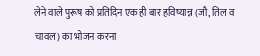लेने वाले पुरूष को प्रतिदिन एक ही बार हविष्यान्न (जौ, तिल व चावल) का भोजन करना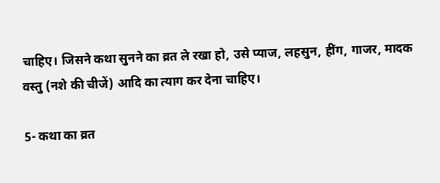चाहिए। जिसने कथा सुनने का व्रत ले रखा हो, उसे प्याज, लहसुन, हींग, गाजर, मादक वस्तु (नशे की चीजें) आदि का त्याग कर देना चाहिए।

5- कथा का व्रत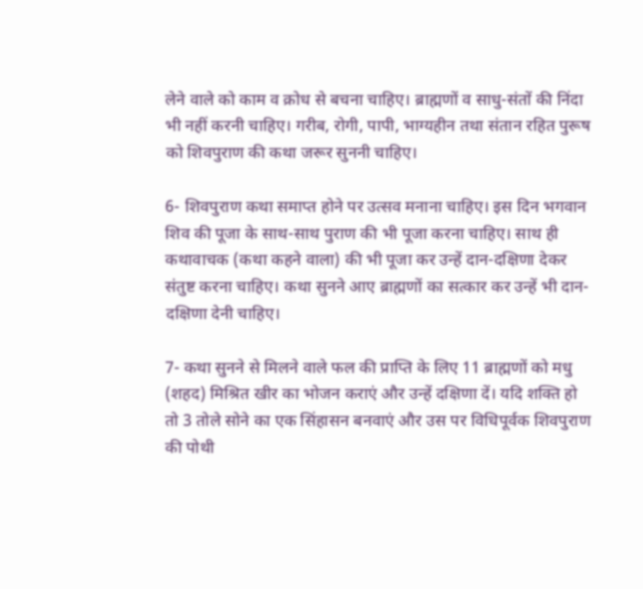लेने वाले को काम व क्रोध से बचना चाहिए। ब्राह्मणों व साधु-संतों की निंदा भी नहीं करनी चाहिए। गरीब, रोगी, पापी, भाग्यहीन तथा संतान रहित पुरूष को शिवपुराण की कथा जरूर सुननी चाहिए।

6- शिवपुराण कथा समाप्त होने पर उत्सव मनाना चाहिए। इस दिन भगवान शिव की पूजा के साथ-साथ पुराण की भी पूजा करना चाहिए। साथ ही कथावाचक (कथा कहने वाला) की भी पूजा कर उन्हें दान-दक्षिणा देकर संतुष्ट करना चाहिए। कथा सुनने आए ब्राह्मणों का सत्कार कर उन्हें भी दान-दक्षिणा देनी चाहिए।

7- कथा सुनने से मिलने वाले फल की प्राप्ति के लिए 11 ब्राह्मणों को मधु (शहद) मिश्रित खीर का भोजन कराएं और उन्हें दक्षिणा दें। यदि शक्ति हो तो 3 तोले सोने का एक सिंहासन बनवाएं और उस पर विधिपूर्वक शिवपुराण की पोथी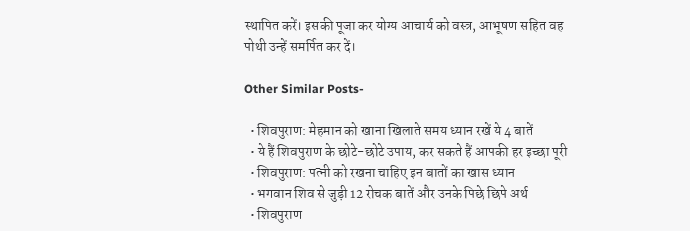स्थापित करें। इसकी पूजा कर योग्य आचार्य को वस्त्र, आभूषण सहित वह पोथी उन्हें समर्पित कर दें।

Other Similar Posts-

  • शिवपुराण: मेहमान को खाना खिलाते समय ध्यान रखें ये 4 बातें
  • ये हैं शिवपुराण के छोटे-छोटे उपाय, कर सकते हैं आपकी हर इच्छा पूरी
  • शिवपुराण: पत्नी को रखना चाहिए इन बातों का खास ध्यान
  • भगवान शिव से जुड़ी 12 रोचक बातें और उनके पिछे छिपे अर्थ
  • शिवपुराण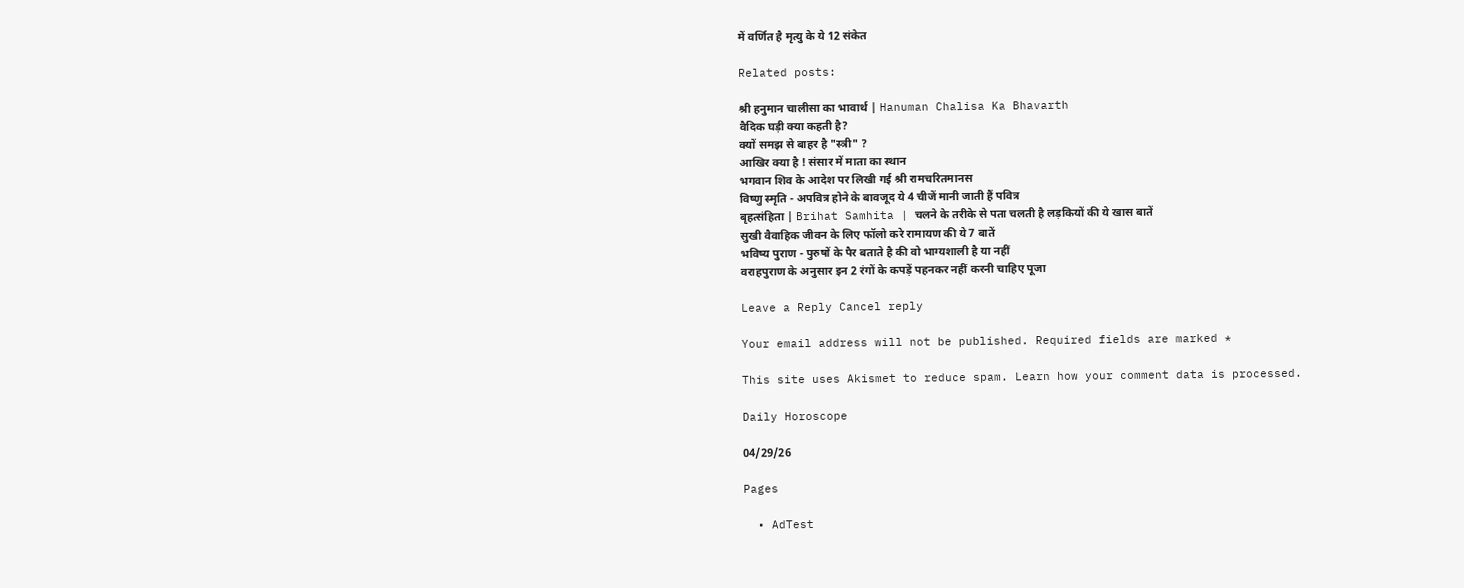में वर्णित है मृत्यु के ये 12 संकेत

Related posts:

श्री हनुमान चालीसा का भावार्थ | Hanuman Chalisa Ka Bhavarth
वैदिक घड़ी क्या कहती है?
क्यों समझ से बाहर है "स्त्री" ?
आखिर क्या है ! संसार में माता का स्थान
भगवान शिव के आदेश पर लिखी गई श्री रामचरितमानस
विष्णु स्मृति - अपवित्र होने के बावजूद ये 4 चीजें मानी जाती हैं पवित्र
बृहत्संहिता | Brihat Samhita | चलने के तरीके से पता चलती है लड़कियों की ये खास बातें
सुखी वैवाहिक जीवन के लिए फॉलो करे रामायण की ये 7 बातें
भविष्य पुराण - पुरुषों के पैर बताते है की वो भाग्यशाली है या नहीं
वराहपुराण के अनुसार इन 2 रंगों के कपड़ें पहनकर नहीं करनी चाहिए पूजा

Leave a Reply Cancel reply

Your email address will not be published. Required fields are marked *

This site uses Akismet to reduce spam. Learn how your comment data is processed.

Daily Horoscope

04/29/26

Pages

  • AdTest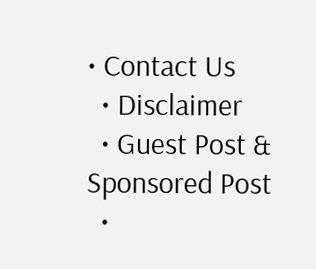• Contact Us
  • Disclaimer
  • Guest Post & Sponsored Post
  •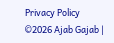Privacy Policy
©2026 Ajab Gajab |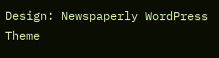Design: Newspaperly WordPress Theme